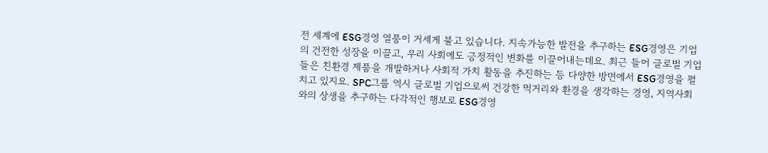전 세계에 ESG경영 열풍이 거세게 불고 있습니다. 지속가능한 발전을 추구하는 ESG경영은 기업의 건전한 성장을 이끌고, 우리 사회에도 긍정적인 변화를 이끌어내는데요. 최근 들어 글로벌 기업들은 친환경 제품을 개발하거나 사회적 가치 활동을 추진하는 등 다양한 방면에서 ESG경영을 펼치고 있지요. SPC그룹 역시 글로벌 기업으로써 건강한 먹거리와 환경을 생각하는 경영, 지역사회와의 상생을 추구하는 다각적인 행보로 ESG경영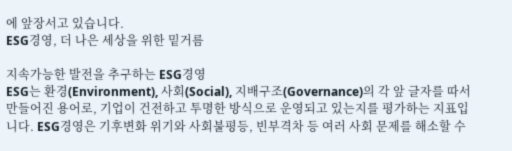에 앞장서고 있습니다.
ESG경영, 더 나은 세상을 위한 밑거름

지속가능한 발전을 추구하는 ESG경영
ESG는 환경(Environment), 사회(Social), 지배구조(Governance)의 각 앞 글자를 따서 만들어진 용어로, 기업이 건전하고 투명한 방식으로 운영되고 있는지를 평가하는 지표입니다. ESG경영은 기후변화 위기와 사회불평등, 빈부격차 등 여러 사회 문제를 해소할 수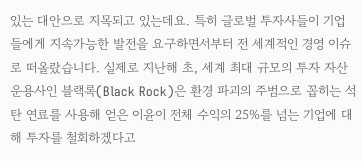있는 대안으로 지목되고 있는데요. 특히 글로벌 투자사들이 기업들에게 지속가능한 발전을 요구하면서부터 전 세계적인 경영 이슈로 떠올랐습니다. 실제로 지난해 초, 세계 최대 규모의 투자 자산운용사인 블랙록(Black Rock)은 환경 파괴의 주범으로 꼽히는 석탄 연료를 사용해 얻은 이윤이 전체 수익의 25%를 넘는 기업에 대해 투자를 철회하겠다고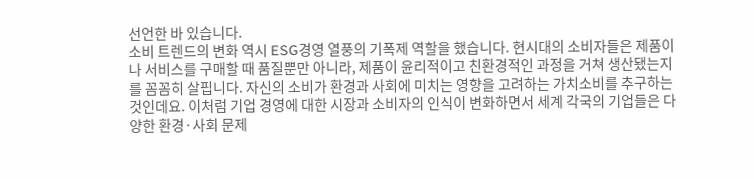선언한 바 있습니다.
소비 트렌드의 변화 역시 ESG경영 열풍의 기폭제 역할을 했습니다. 현시대의 소비자들은 제품이나 서비스를 구매할 때 품질뿐만 아니라, 제품이 윤리적이고 친환경적인 과정을 거쳐 생산됐는지를 꼼꼼히 살핍니다. 자신의 소비가 환경과 사회에 미치는 영향을 고려하는 가치소비를 추구하는 것인데요. 이처럼 기업 경영에 대한 시장과 소비자의 인식이 변화하면서 세계 각국의 기업들은 다양한 환경·사회 문제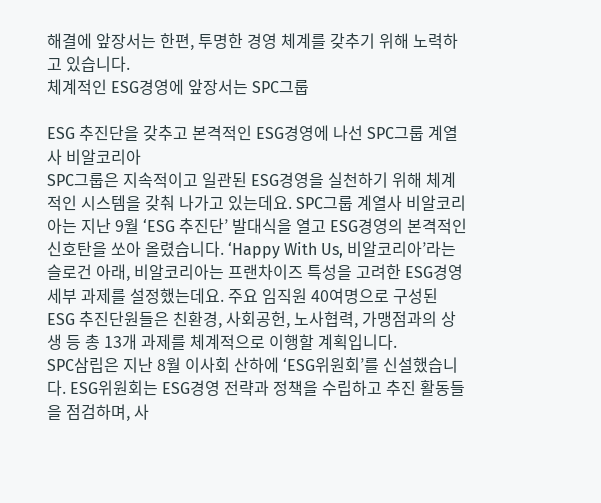해결에 앞장서는 한편, 투명한 경영 체계를 갖추기 위해 노력하고 있습니다.
체계적인 ESG경영에 앞장서는 SPC그룹

ESG 추진단을 갖추고 본격적인 ESG경영에 나선 SPC그룹 계열사 비알코리아
SPC그룹은 지속적이고 일관된 ESG경영을 실천하기 위해 체계적인 시스템을 갖춰 나가고 있는데요. SPC그룹 계열사 비알코리아는 지난 9월 ‘ESG 추진단’ 발대식을 열고 ESG경영의 본격적인 신호탄을 쏘아 올렸습니다. ‘Happy With Us, 비알코리아’라는 슬로건 아래, 비알코리아는 프랜차이즈 특성을 고려한 ESG경영 세부 과제를 설정했는데요. 주요 임직원 40여명으로 구성된 ESG 추진단원들은 친환경, 사회공헌, 노사협력, 가맹점과의 상생 등 총 13개 과제를 체계적으로 이행할 계획입니다.
SPC삼립은 지난 8월 이사회 산하에 ‘ESG위원회’를 신설했습니다. ESG위원회는 ESG경영 전략과 정책을 수립하고 추진 활동들을 점검하며, 사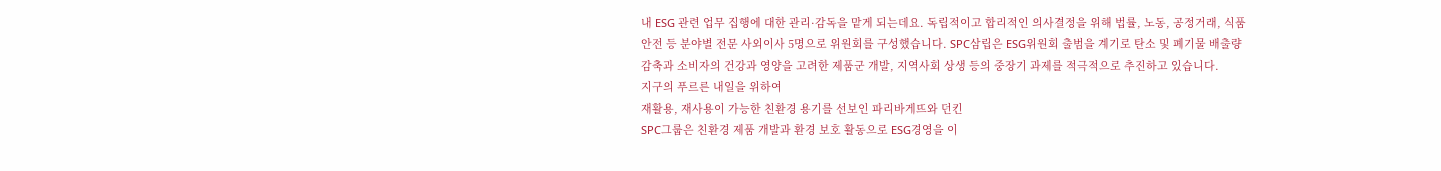내 ESG 관련 업무 집행에 대한 관리·감독을 맡게 되는데요. 독립적이고 합리적인 의사결정을 위해 법률, 노동, 공정거래, 식품안전 등 분야별 전문 사외이사 5명으로 위원회를 구성했습니다. SPC삼립은 ESG위원회 출범을 계기로 탄소 및 폐기물 배출량 감축과 소비자의 건강과 영양을 고려한 제품군 개발, 지역사회 상생 등의 중장기 과제를 적극적으로 추진하고 있습니다.
지구의 푸르른 내일을 위하여
재활용, 재사용이 가능한 친환경 용기를 선보인 파리바게뜨와 던킨
SPC그룹은 친환경 제품 개발과 환경 보호 활동으로 ESG경영을 이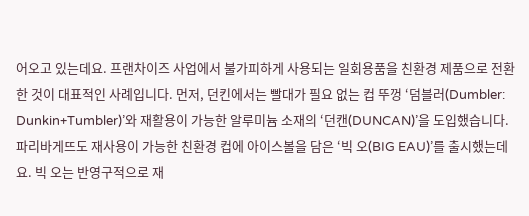어오고 있는데요. 프랜차이즈 사업에서 불가피하게 사용되는 일회용품을 친환경 제품으로 전환한 것이 대표적인 사례입니다. 먼저, 던킨에서는 빨대가 필요 없는 컵 뚜껑 ‘덤블러(Dumbler: Dunkin+Tumbler)’와 재활용이 가능한 알루미늄 소재의 ‘던캔(DUNCAN)’을 도입했습니다. 파리바게뜨도 재사용이 가능한 친환경 컵에 아이스볼을 담은 ‘빅 오(BIG EAU)’를 출시했는데요. 빅 오는 반영구적으로 재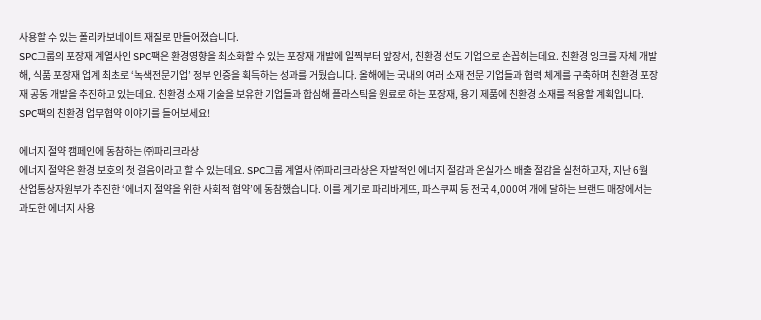사용할 수 있는 폴리카보네이트 재질로 만들어졌습니다.
SPC그룹의 포장재 계열사인 SPC팩은 환경영향을 최소화할 수 있는 포장재 개발에 일찍부터 앞장서, 친환경 선도 기업으로 손꼽히는데요. 친환경 잉크를 자체 개발해, 식품 포장재 업계 최초로 ‘녹색전문기업’ 정부 인증을 획득하는 성과를 거뒀습니다. 올해에는 국내의 여러 소재 전문 기업들과 협력 체계를 구축하며 친환경 포장재 공동 개발을 추진하고 있는데요. 친환경 소재 기술을 보유한 기업들과 합심해 플라스틱을 원료로 하는 포장재, 용기 제품에 친환경 소재를 적용할 계획입니다.
SPC팩의 친환경 업무협약 이야기를 들어보세요!

에너지 절약 캠페인에 동참하는 ㈜파리크라상
에너지 절약은 환경 보호의 첫 걸음이라고 할 수 있는데요. SPC그룹 계열사 ㈜파리크라상은 자발적인 에너지 절감과 온실가스 배출 절감을 실천하고자, 지난 6월 산업통상자원부가 추진한 ‘에너지 절약을 위한 사회적 협약’에 동참했습니다. 이를 계기로 파리바게뜨, 파스쿠찌 등 전국 4,000여 개에 달하는 브랜드 매장에서는 과도한 에너지 사용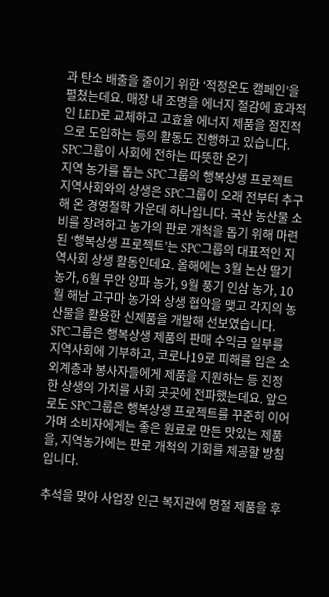과 탄소 배출을 줄이기 위한 ‘적정온도 캠페인’을 펼쳤는데요. 매장 내 조명을 에너지 절감에 효과적인 LED로 교체하고 고효율 에너지 제품을 점진적으로 도입하는 등의 활동도 진행하고 있습니다.
SPC그룹이 사회에 전하는 따뜻한 온기
지역 농가를 돕는 SPC그룹의 행복상생 프로젝트
지역사회와의 상생은 SPC그룹이 오래 전부터 추구해 온 경영철학 가운데 하나입니다. 국산 농산물 소비를 장려하고 농가의 판로 개척을 돕기 위해 마련된 ‘행복상생 프로젝트’는 SPC그룹의 대표적인 지역사회 상생 활동인데요. 올해에는 3월 논산 딸기 농가, 6월 무안 양파 농가, 9월 풍기 인삼 농가, 10월 해남 고구마 농가와 상생 협약을 맺고 각지의 농산물을 활용한 신제품을 개발해 선보였습니다. SPC그룹은 행복상생 제품의 판매 수익금 일부를 지역사회에 기부하고, 코로나19로 피해를 입은 소외계층과 봉사자들에게 제품을 지원하는 등 진정한 상생의 가치를 사회 곳곳에 전파했는데요. 앞으로도 SPC그룹은 행복상생 프로젝트를 꾸준히 이어가며 소비자에게는 좋은 원료로 만든 맛있는 제품을, 지역농가에는 판로 개척의 기회를 제공할 방침입니다.

추석을 맞아 사업장 인근 복지관에 명절 제품을 후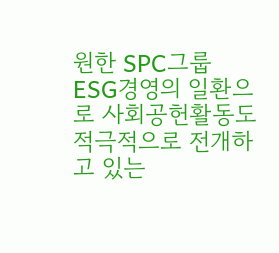원한 SPC그룹
ESG경영의 일환으로 사회공헌활동도 적극적으로 전개하고 있는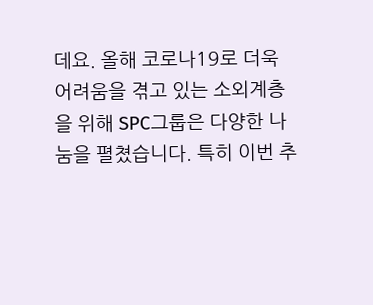데요. 올해 코로나19로 더욱 어려움을 겪고 있는 소외계층을 위해 SPC그룹은 다양한 나눔을 펼쳤습니다. 특히 이번 추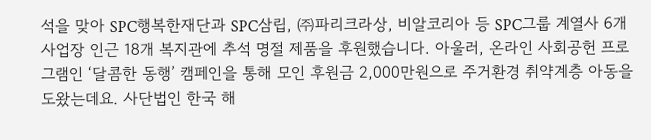석을 맞아 SPC행복한재단과 SPC삼립, ㈜파리크라상, 비알코리아 등 SPC그룹 계열사 6개 사업장 인근 18개 복지관에 추석 명절 제품을 후원했습니다. 아울러, 온라인 사회공헌 프로그램인 ‘달콤한 동행’ 캠페인을 통해 모인 후원금 2,000만원으로 주거환경 취약계층 아동을 도왔는데요. 사단법인 한국 해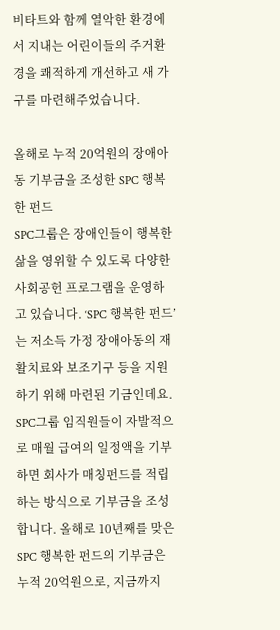비타트와 함께 열악한 환경에서 지내는 어린이들의 주거환경을 쾌적하게 개선하고 새 가구를 마련해주었습니다.

올해로 누적 20억원의 장애아동 기부금을 조성한 SPC 행복한 펀드
SPC그룹은 장애인들이 행복한 삶을 영위할 수 있도록 다양한 사회공헌 프로그램을 운영하고 있습니다. ‘SPC 행복한 펀드’는 저소득 가정 장애아동의 재활치료와 보조기구 등을 지원하기 위해 마련된 기금인데요. SPC그룹 임직원들이 자발적으로 매월 급여의 일정액을 기부하면 회사가 매칭펀드를 적립하는 방식으로 기부금을 조성합니다. 올해로 10년째를 맞은 SPC 행복한 펀드의 기부금은 누적 20억원으로, 지금까지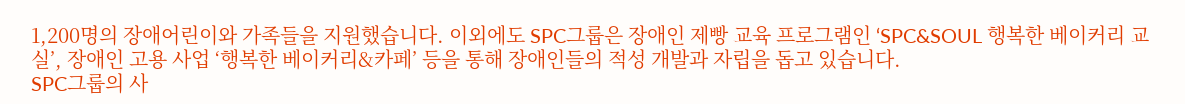1,200명의 장애어린이와 가족들을 지원했습니다. 이외에도 SPC그룹은 장애인 제빵 교육 프로그램인 ‘SPC&SOUL 행복한 베이커리 교실’, 장애인 고용 사업 ‘행복한 베이커리&카페’ 등을 통해 장애인들의 적성 개발과 자립을 돕고 있습니다.
SPC그룹의 사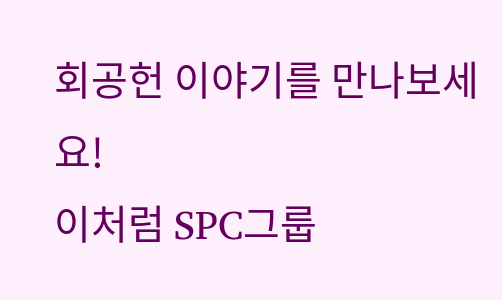회공헌 이야기를 만나보세요!
이처럼 SPC그룹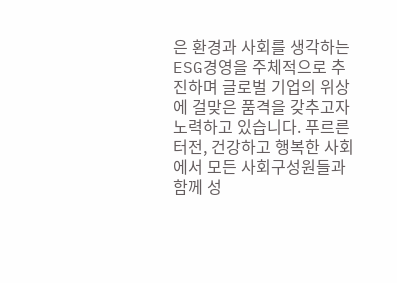은 환경과 사회를 생각하는 ESG경영을 주체적으로 추진하며 글로벌 기업의 위상에 걸맞은 품격을 갖추고자 노력하고 있습니다. 푸르른 터전, 건강하고 행복한 사회에서 모든 사회구성원들과 함께 성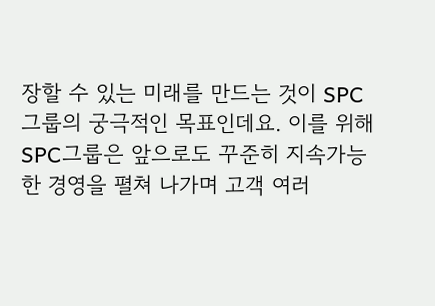장할 수 있는 미래를 만드는 것이 SPC그룹의 궁극적인 목표인데요. 이를 위해 SPC그룹은 앞으로도 꾸준히 지속가능한 경영을 펼쳐 나가며 고객 여러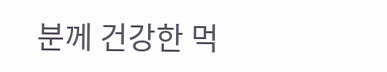분께 건강한 먹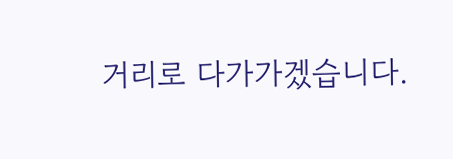거리로 다가가겠습니다.